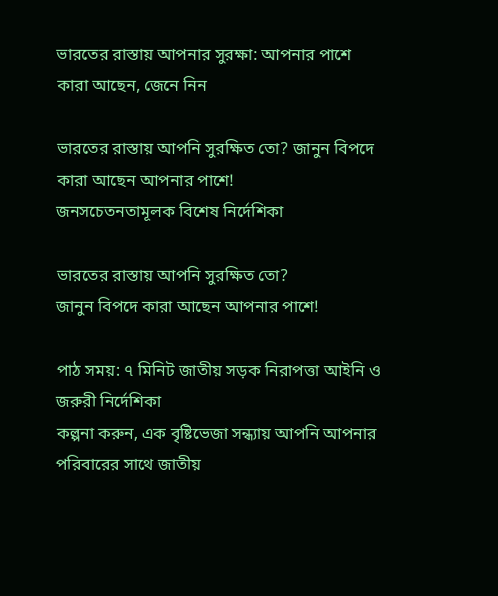ভারতের রাস্তায় আপনার সুরক্ষা: আপনার পাশে কারা আছেন, জেনে নিন

ভারতের রাস্তায় আপনি সুরক্ষিত তো? জানুন বিপদে কারা আছেন আপনার পাশে!
জনসচেতনতামূলক বিশেষ নির্দেশিকা

ভারতের রাস্তায় আপনি সুরক্ষিত তো?
জানুন বিপদে কারা আছেন আপনার পাশে!

পাঠ সময়: ৭ মিনিট জাতীয় সড়ক নিরাপত্তা আইনি ও জরুরী নির্দেশিকা
কল্পনা করুন, এক বৃষ্টিভেজা সন্ধ্যায় আপনি আপনার পরিবারের সাথে জাতীয়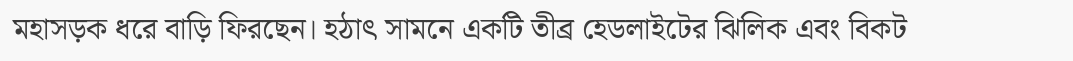মহাসড়ক ধরে বাড়ি ফিরছেন। হঠাৎ সামনে একটি তীব্র হেডলাইটের ঝিলিক এবং বিকট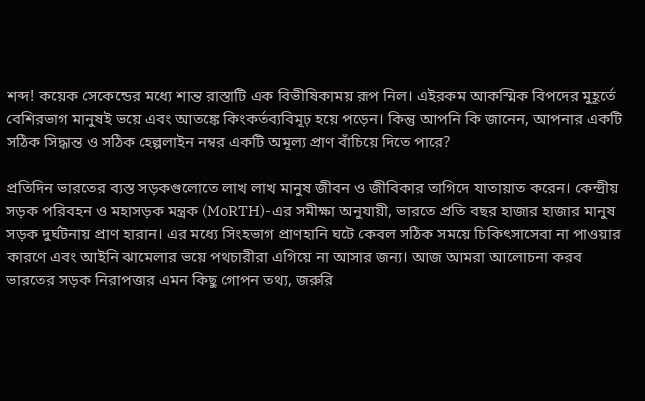শব্দ! কয়েক সেকেন্ডের মধ্যে শান্ত রাস্তাটি এক বিভীষিকাময় রূপ নিল। এইরকম আকস্মিক বিপদের মুহূর্তে বেশিরভাগ মানুষই ভয়ে এবং আতঙ্কে কিংকর্তব্যবিমূঢ় হয়ে পড়েন। কিন্তু আপনি কি জানেন, আপনার একটি সঠিক সিদ্ধান্ত ও সঠিক হেল্পলাইন নম্বর একটি অমূল্য প্রাণ বাঁচিয়ে দিতে পারে?

প্রতিদিন ভারতের ব্যস্ত সড়কগুলোতে লাখ লাখ মানুষ জীবন ও জীবিকার তাগিদে যাতায়াত করেন। কেন্দ্রীয় সড়ক পরিবহন ও মহাসড়ক মন্ত্রক (MoRTH)-এর সমীক্ষা অনুযায়ী, ভারতে প্রতি বছর হাজার হাজার মানুষ সড়ক দুর্ঘটনায় প্রাণ হারান। এর মধ্যে সিংহভাগ প্রাণহানি ঘটে কেবল সঠিক সময়ে চিকিৎসাসেবা না পাওয়ার কারণে এবং আইনি ঝামেলার ভয়ে পথচারীরা এগিয়ে না আসার জন্য। আজ আমরা আলোচনা করব ভারতের সড়ক নিরাপত্তার এমন কিছু গোপন তথ্য, জরুরি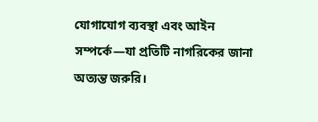যোগাযোগ ব্যবস্থা এবং আইন সম্পর্কে—যা প্রতিটি নাগরিকের জানা অত্যন্ত জরুরি।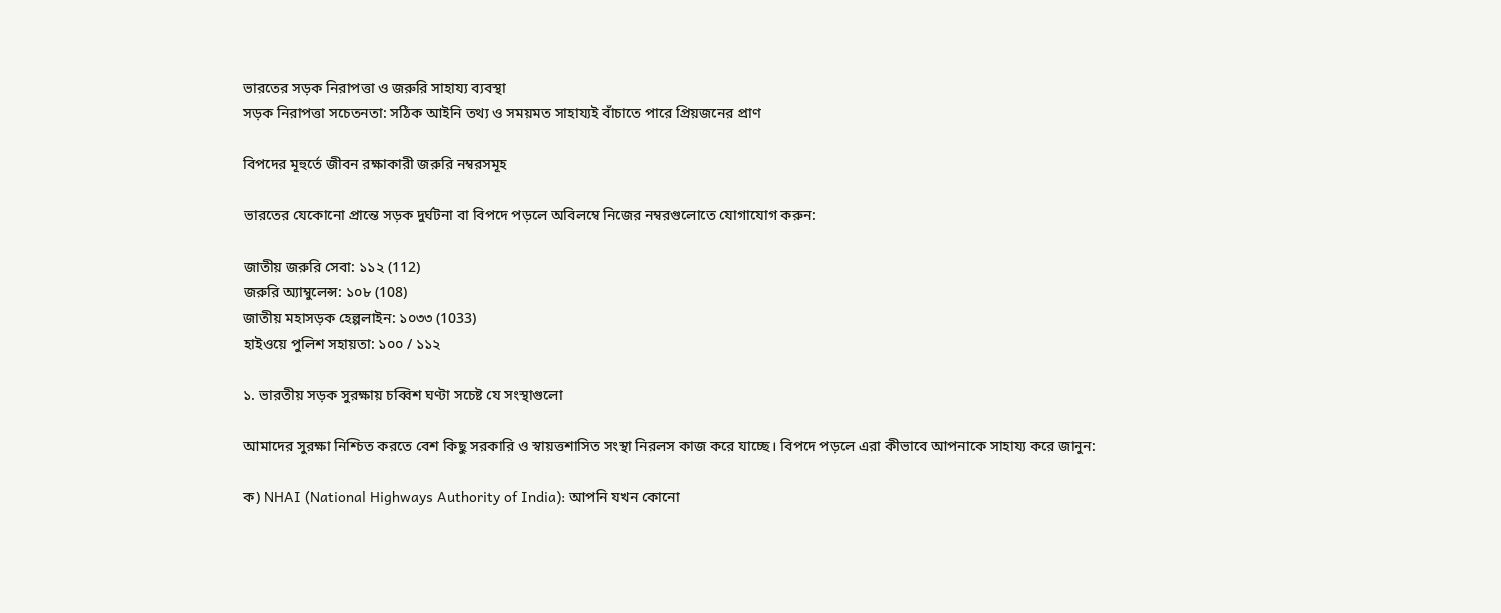ভারতের সড়ক নিরাপত্তা ও জরুরি সাহায্য ব্যবস্থা
সড়ক নিরাপত্তা সচেতনতা: সঠিক আইনি তথ্য ও সময়মত সাহায্যই বাঁচাতে পারে প্রিয়জনের প্রাণ

বিপদের মূহুর্তে জীবন রক্ষাকারী জরুরি নম্বরসমূহ

ভারতের যেকোনো প্রান্তে সড়ক দুর্ঘটনা বা বিপদে পড়লে অবিলম্বে নিজের নম্বরগুলোতে যোগাযোগ করুন:

জাতীয় জরুরি সেবা: ১১২ (112)
জরুরি অ্যাম্বুলেন্স: ১০৮ (108)
জাতীয় মহাসড়ক হেল্পলাইন: ১০৩৩ (1033)
হাইওয়ে পুলিশ সহায়তা: ১০০ / ১১২

১. ভারতীয় সড়ক সুরক্ষায় চব্বিশ ঘণ্টা সচেষ্ট যে সংস্থাগুলো

আমাদের সুরক্ষা নিশ্চিত করতে বেশ কিছু সরকারি ও স্বায়ত্তশাসিত সংস্থা নিরলস কাজ করে যাচ্ছে। বিপদে পড়লে এরা কীভাবে আপনাকে সাহায্য করে জানুন:

ক) NHAI (National Highways Authority of India): আপনি যখন কোনো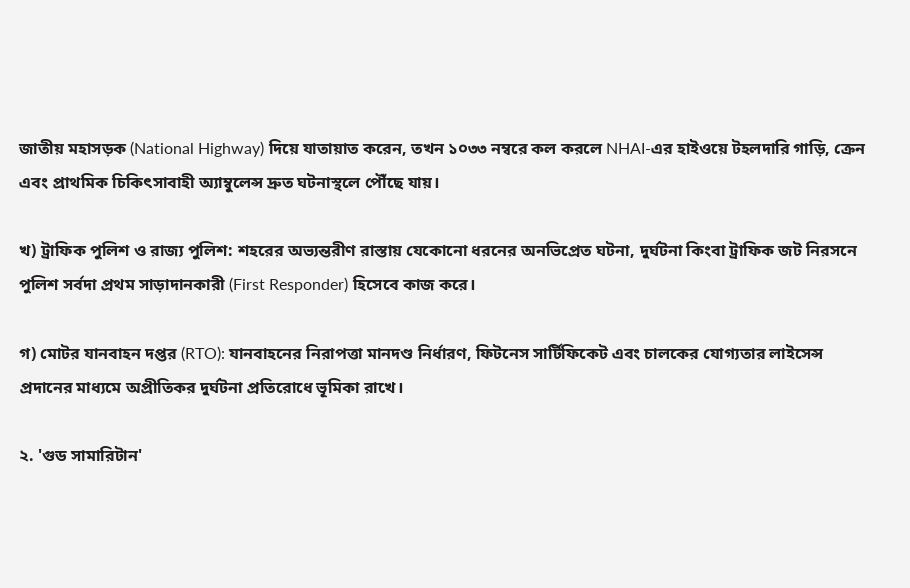জাতীয় মহাসড়ক (National Highway) দিয়ে যাতায়াত করেন, তখন ১০৩৩ নম্বরে কল করলে NHAI-এর হাইওয়ে টহলদারি গাড়ি, ক্রেন এবং প্রাথমিক চিকিৎসাবাহী অ্যাম্বুলেন্স দ্রুত ঘটনাস্থলে পৌঁছে যায়।

খ) ট্রাফিক পুলিশ ও রাজ্য পুলিশ: শহরের অভ্যন্তরীণ রাস্তায় যেকোনো ধরনের অনভিপ্রেত ঘটনা, দুর্ঘটনা কিংবা ট্রাফিক জট নিরসনে পুলিশ সর্বদা প্রথম সাড়াদানকারী (First Responder) হিসেবে কাজ করে।

গ) মোটর যানবাহন দপ্তর (RTO): যানবাহনের নিরাপত্তা মানদণ্ড নির্ধারণ, ফিটনেস সার্টিফিকেট এবং চালকের যোগ্যতার লাইসেন্স প্রদানের মাধ্যমে অপ্রীতিকর দুর্ঘটনা প্রতিরোধে ভূমিকা রাখে।

২. 'গুড সামারিটান'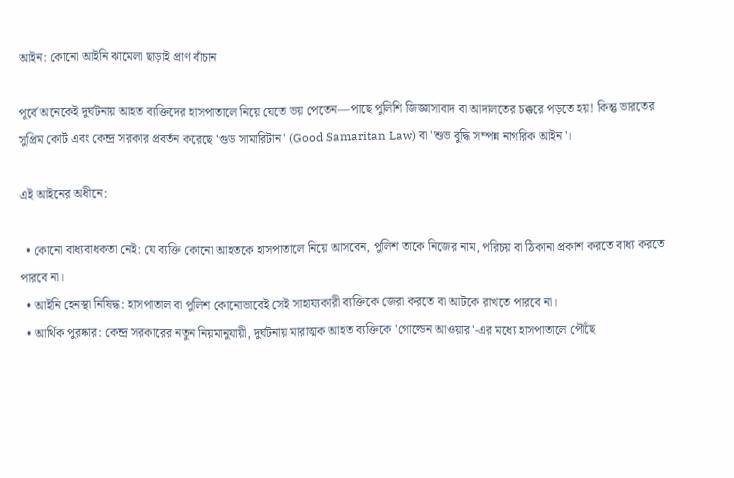আইন: কোনো আইনি ঝামেলা ছাড়াই প্রাণ বাঁচান

পূর্বে অনেকেই দুর্ঘটনায় আহত ব্যক্তিদের হাসপাতালে নিয়ে যেতে ভয় পেতেন—পাছে পুলিশি জিজ্ঞাসাবাদ বা আদালতের চক্করে পড়তে হয়! কিন্তু ভারতের সুপ্রিম কোর্ট এবং কেন্দ্র সরকার প্রবর্তন করেছে 'গুড সামারিটান' (Good Samaritan Law) বা 'শুভ বুদ্ধি সম্পন্ন নাগরিক আইন'।

এই আইনের অধীনে:

  • কোনো বাধ্যবাধকতা নেই: যে ব্যক্তি কোনো আহতকে হাসপাতালে নিয়ে আসবেন, পুলিশ তাকে নিজের নাম, পরিচয় বা ঠিকানা প্রকাশ করতে বাধ্য করতে পারবে না।
  • আইনি হেনস্থা নিষিদ্ধ: হাসপাতাল বা পুলিশ কোনোভাবেই সেই সাহায্যকারী ব্যক্তিকে জেরা করতে বা আটকে রাখতে পারবে না।
  • আর্থিক পুরষ্কার: কেন্দ্র সরকারের নতুন নিয়মানুযায়ী, দুর্ঘটনায় মারাত্মক আহত ব্যক্তিকে 'গোল্ডেন আওয়ার'-এর মধ্যে হাসপাতালে পৌঁছে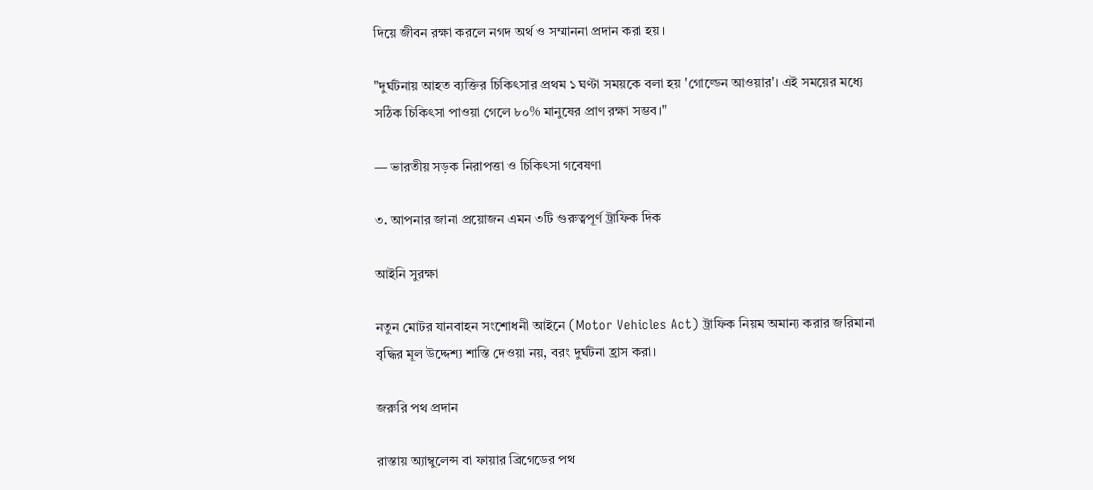দিয়ে জীবন রক্ষা করলে নগদ অর্থ ও সম্মাননা প্রদান করা হয়।

"দুর্ঘটনায় আহত ব্যক্তির চিকিৎসার প্রথম ১ ঘণ্টা সময়কে বলা হয় 'গোল্ডেন আওয়ার'। এই সময়ের মধ্যে সঠিক চিকিৎসা পাওয়া গেলে ৮০% মানুষের প্রাণ রক্ষা সম্ভব।"

— ভারতীয় সড়ক নিরাপত্তা ও চিকিৎসা গবেষণা

৩. আপনার জানা প্রয়োজন এমন ৩টি গুরুত্বপূর্ণ ট্রাফিক দিক

আইনি সুরক্ষা

নতুন মোটর যানবাহন সংশোধনী আইনে (Motor Vehicles Act) ট্রাফিক নিয়ম অমান্য করার জরিমানা বৃদ্ধির মূল উদ্দেশ্য শাস্তি দেওয়া নয়, বরং দুর্ঘটনা হ্রাস করা।

জরুরি পথ প্রদান

রাস্তায় অ্যাম্বুলেন্স বা ফায়ার ব্রিগেডের পথ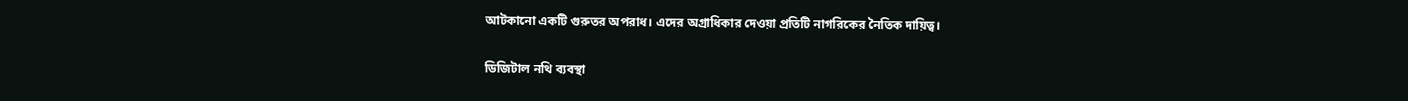আটকানো একটি গুরুতর অপরাধ। এদের অগ্রাধিকার দেওয়া প্রতিটি নাগরিকের নৈতিক দায়িত্ব।

ডিজিটাল নথি ব্যবস্থা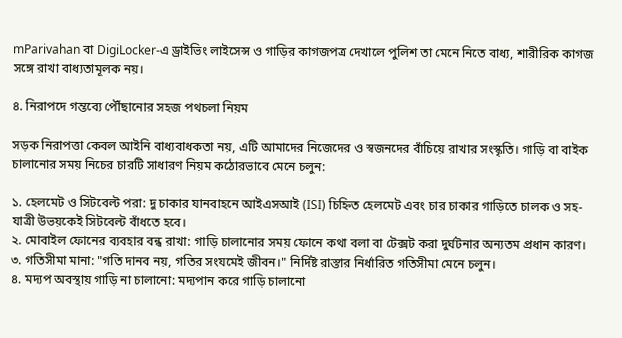mParivahan বা DigiLocker-এ ড্রাইভিং লাইসেন্স ও গাড়ির কাগজপত্র দেখালে পুলিশ তা মেনে নিতে বাধ্য, শারীরিক কাগজ সঙ্গে রাখা বাধ্যতামূলক নয়।

৪. নিরাপদে গন্তব্যে পৌঁছানোর সহজ পথচলা নিয়ম

সড়ক নিরাপত্তা কেবল আইনি বাধ্যবাধকতা নয়, এটি আমাদের নিজেদের ও স্বজনদের বাঁচিয়ে রাখার সংস্কৃতি। গাড়ি বা বাইক চালানোর সময় নিচের চারটি সাধারণ নিয়ম কঠোরভাবে মেনে চলুন:

১. হেলমেট ও সিটবেল্ট পরা: দু চাকার যানবাহনে আইএসআই (ISI) চিহ্নিত হেলমেট এবং চার চাকার গাড়িতে চালক ও সহ-যাত্রী উভয়কেই সিটবেল্ট বাঁধতে হবে।
২. মোবাইল ফোনের ব্যবহার বন্ধ রাখা: গাড়ি চালানোর সময় ফোনে কথা বলা বা টেক্সট করা দুর্ঘটনার অন্যতম প্রধান কারণ।
৩. গতিসীমা মানা: "গতি দানব নয়, গতির সংযমেই জীবন।" নির্দিষ্ট রাস্তার নির্ধারিত গতিসীমা মেনে চলুন।
৪. মদ্যপ অবস্থায় গাড়ি না চালানো: মদ্যপান করে গাড়ি চালানো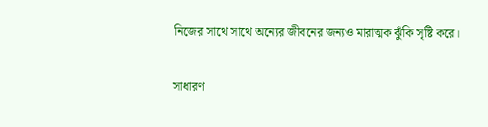নিজের সাথে সাথে অন্যের জীবনের জন্যও মারাত্মক ঝুঁকি সৃষ্টি করে।

সাধারণ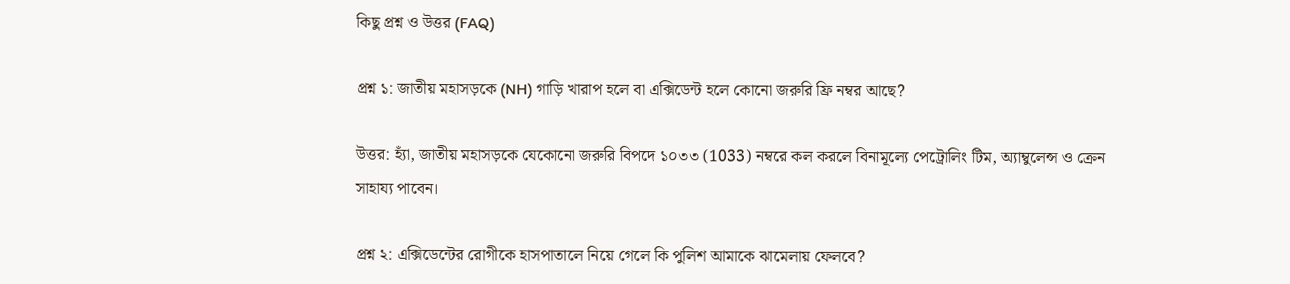কিছু প্রশ্ন ও উত্তর (FAQ)

প্রশ্ন ১: জাতীয় মহাসড়কে (NH) গাড়ি খারাপ হলে বা এক্সিডেন্ট হলে কোনো জরুরি ফ্রি নম্বর আছে?

উত্তর: হ্যাঁ, জাতীয় মহাসড়কে যেকোনো জরুরি বিপদে ১০৩৩ (1033) নম্বরে কল করলে বিনামূল্যে পেট্রোলিং টিম, অ্যাম্বুলেন্স ও ক্রেন সাহায্য পাবেন।

প্রশ্ন ২: এক্সিডেন্টের রোগীকে হাসপাতালে নিয়ে গেলে কি পুলিশ আমাকে ঝামেলায় ফেলবে?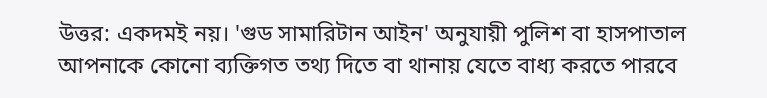উত্তর: একদমই নয়। 'গুড সামারিটান আইন' অনুযায়ী পুলিশ বা হাসপাতাল আপনাকে কোনো ব্যক্তিগত তথ্য দিতে বা থানায় যেতে বাধ্য করতে পারবে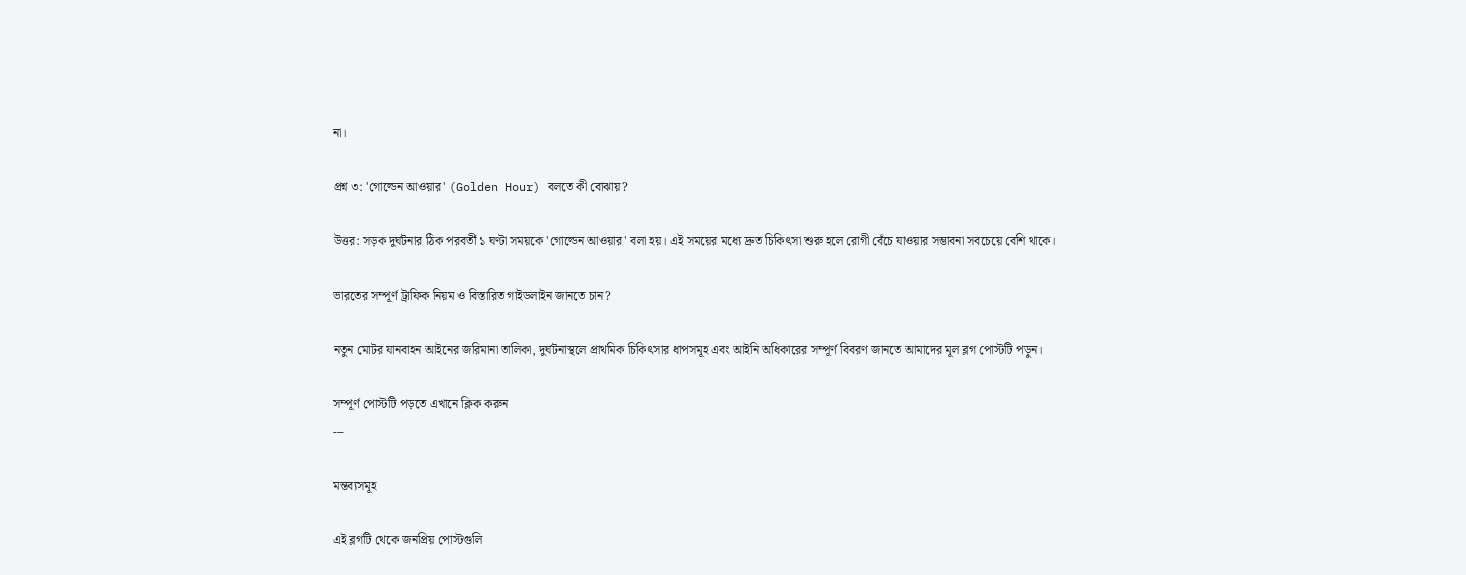না।

প্রশ্ন ৩: 'গোল্ডেন আওয়ার' (Golden Hour) বলতে কী বোঝায়?

উত্তর: সড়ক দুর্ঘটনার ঠিক পরবর্তী ১ ঘণ্টা সময়কে 'গোল্ডেন আওয়ার' বলা হয়। এই সময়ের মধ্যে দ্রুত চিকিৎসা শুরু হলে রোগী বেঁচে যাওয়ার সম্ভাবনা সবচেয়ে বেশি থাকে।

ভারতের সম্পূর্ণ ট্রাফিক নিয়ম ও বিস্তারিত গাইডলাইন জানতে চান?

নতুন মোটর যানবাহন আইনের জরিমানা তালিকা, দুর্ঘটনাস্থলে প্রাথমিক চিকিৎসার ধাপসমূহ এবং আইনি অধিকারের সম্পূর্ণ বিবরণ জানতে আমাদের মূল ব্লগ পোস্টটি পড়ুন।

সম্পূর্ণ পোস্টটি পড়তে এখানে ক্লিক করুন
---

মন্তব্যসমূহ

এই ব্লগটি থেকে জনপ্রিয় পোস্টগুলি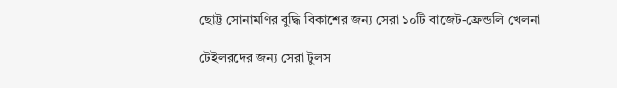ছোট্ট সোনামণির বুদ্ধি বিকাশের জন্য সেরা ১০টি বাজেট-ফ্রেন্ডলি খেলনা

টেইলরদের জন্য সেরা টুলস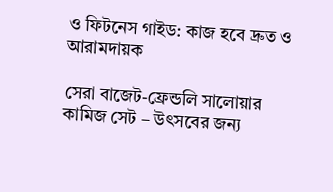ও ফিটনেস গাইড: কাজ হবে দ্রুত ও আরামদায়ক

সেরা বাজেট-ফ্রেন্ডলি সালোয়ার কামিজ সেট – উৎসবের জন্য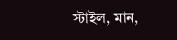স্টাইল, মান,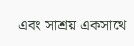এবং সাশ্রয় একসাথে